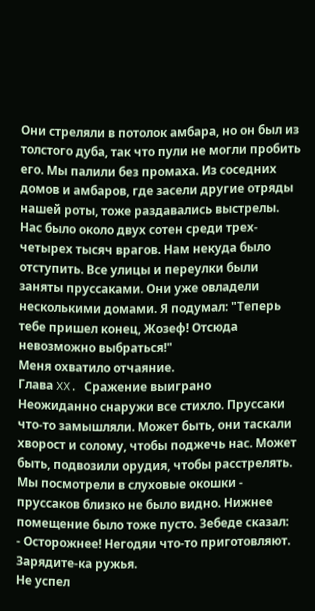Они стреляли в потолок амбара, но он был из толстого дуба, так что пули не могли пробить его. Мы палили без промаха. Из соседних домов и амбаров, где засели другие отряды нашей роты, тоже раздавались выстрелы.
Нас было около двух сотен среди трех-четырех тысяч врагов. Нам некуда было отступить. Все улицы и переулки были заняты пруссаками. Они уже овладели несколькими домами. Я подумал: "Теперь тебе пришел конец, Жозеф! Отсюда невозможно выбраться!"
Меня охватило отчаяние.
Глава XX. Сражение выиграно
Неожиданно снаружи все стихло. Пруссаки что-то замышляли. Может быть, они таскали хворост и солому, чтобы поджечь нас. Может быть, подвозили орудия, чтобы расстрелять.
Мы посмотрели в слуховые окошки - пруссаков близко не было видно. Нижнее помещение было тоже пусто. Зебеде сказал:
- Осторожнее! Негодяи что-то приготовляют. Зарядите-ка ружья.
Не успел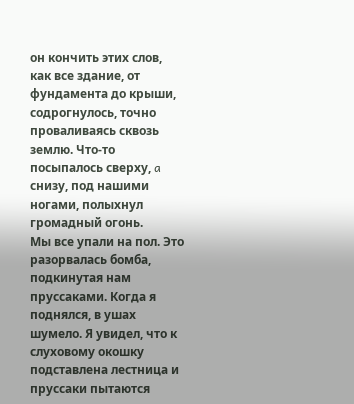он кончить этих слов, как все здание, от фундамента до крыши, содрогнулось, точно проваливаясь сквозь землю. Что-то посыпалось сверху, a снизу, под нашими ногами, полыхнул громадный огонь.
Мы все упали на пол. Это разорвалась бомба, подкинутая нам пруссаками. Когда я поднялся, в ушах шумело. Я увидел, что к слуховому окошку подставлена лестница и пруссаки пытаются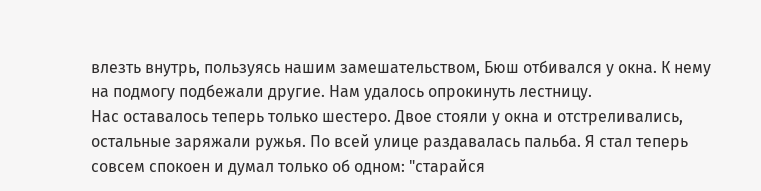влезть внутрь, пользуясь нашим замешательством, Бюш отбивался у окна. К нему на подмогу подбежали другие. Нам удалось опрокинуть лестницу.
Нас оставалось теперь только шестеро. Двое стояли у окна и отстреливались, остальные заряжали ружья. По всей улице раздавалась пальба. Я стал теперь совсем спокоен и думал только об одном: "старайся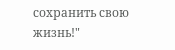сохранить свою жизнь!"